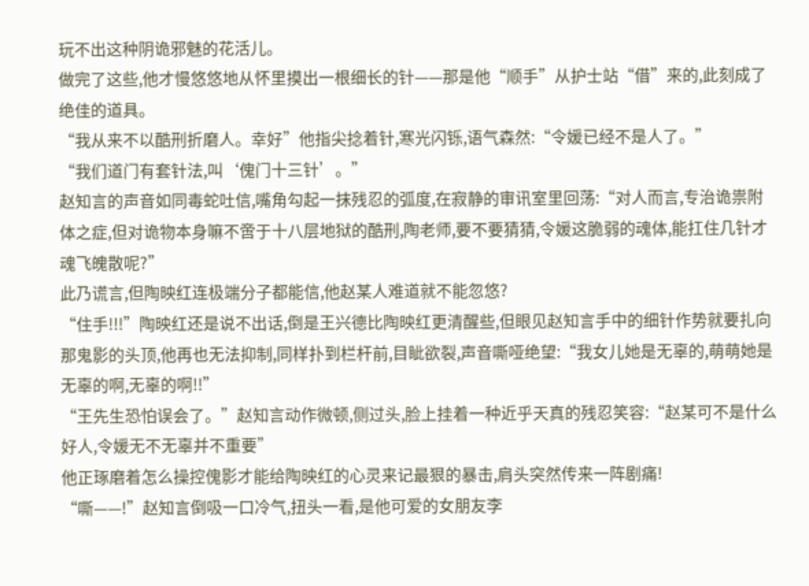玩不出这种阴诡邪魅的花活儿。
做完了这些,他才慢悠悠地从怀里摸出一根细长的针——那是他“顺手”从护士站“借”来的,此刻成了绝佳的道具。
“我从来不以酷刑折磨人。幸好”他指尖捻着针,寒光闪铄,语气森然:“令媛已经不是人了。”
“我们道门有套针法,叫‘傀门十三针’。”
赵知言的声音如同毒蛇吐信,嘴角勾起一抹残忍的弧度,在寂静的审讯室里回荡:“对人而言,专治诡祟附体之症,但对诡物本身嘛不啻于十八层地狱的酷刑,陶老师,要不要猜猜,令媛这脆弱的魂体,能扛住几针才魂飞魄散呢?”
此乃谎言,但陶映红连极端分子都能信,他赵某人难道就不能忽悠?
“住手!!!”陶映红还是说不出话,倒是王兴德比陶映红更清醒些,但眼见赵知言手中的细针作势就要扎向那鬼影的头顶,他再也无法抑制,同样扑到栏杆前,目眦欲裂,声音嘶哑绝望:“我女儿她是无辜的,萌萌她是无辜的啊,无辜的啊!!”
“王先生恐怕误会了。”赵知言动作微顿,侧过头,脸上挂着一种近乎天真的残忍笑容:“赵某可不是什么好人,令媛无不无辜并不重要”
他正琢磨着怎么操控傀影才能给陶映红的心灵来记最狠的暴击,肩头突然传来一阵剧痛!
“嘶——!”赵知言倒吸一口冷气,扭头一看,是他可爱的女朋友李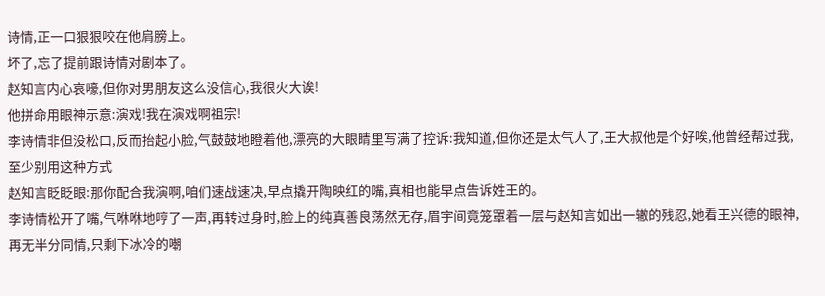诗情,正一口狠狠咬在他肩膀上。
坏了,忘了提前跟诗情对剧本了。
赵知言内心哀嚎,但你对男朋友这么没信心,我很火大诶!
他拼命用眼神示意:演戏!我在演戏啊祖宗!
李诗情非但没松口,反而抬起小脸,气鼓鼓地瞪着他,漂亮的大眼睛里写满了控诉:我知道,但你还是太气人了,王大叔他是个好唉,他曾经帮过我,至少别用这种方式
赵知言眨眨眼:那你配合我演啊,咱们速战速决,早点撬开陶映红的嘴,真相也能早点告诉姓王的。
李诗情松开了嘴,气咻咻地哼了一声,再转过身时,脸上的纯真善良荡然无存,眉宇间竟笼罩着一层与赵知言如出一辙的残忍,她看王兴德的眼神,再无半分同情,只剩下冰冷的嘲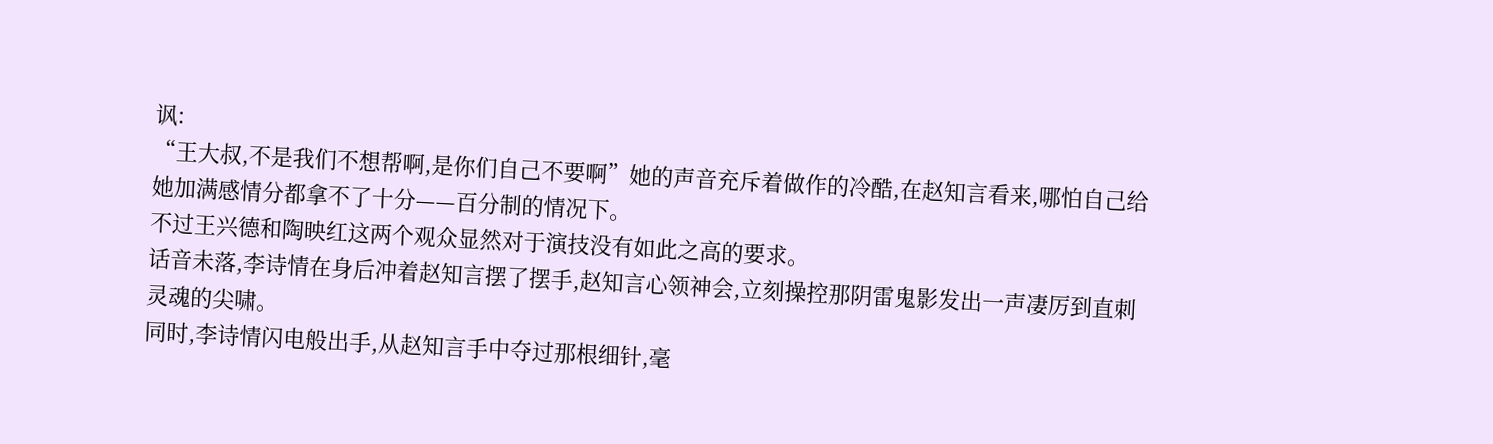讽:
“王大叔,不是我们不想帮啊,是你们自己不要啊”她的声音充斥着做作的冷酷,在赵知言看来,哪怕自己给她加满感情分都拿不了十分——百分制的情况下。
不过王兴德和陶映红这两个观众显然对于演技没有如此之高的要求。
话音未落,李诗情在身后冲着赵知言摆了摆手,赵知言心领神会,立刻操控那阴雷鬼影发出一声凄厉到直刺灵魂的尖啸。
同时,李诗情闪电般出手,从赵知言手中夺过那根细针,毫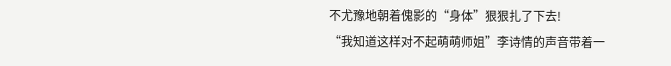不尤豫地朝着傀影的“身体”狠狠扎了下去!
“我知道这样对不起萌萌师姐”李诗情的声音带着一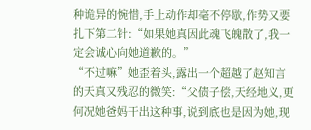种诡异的惋惜,手上动作却毫不停歇,作势又要扎下第二针:“如果她真因此魂飞魄散了,我一定会诚心向她道歉的。”
“不过嘛”她歪着头,露出一个超越了赵知言的天真又残忍的微笑:“父债子偿,天经地义,更何况她爸妈干出这种事,说到底也是因为她,现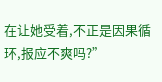在让她受着,不正是因果循环,报应不爽吗?”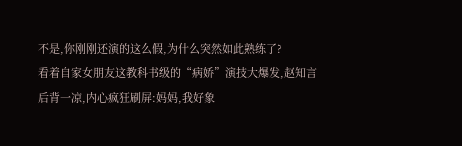不是,你刚刚还演的这么假,为什么突然如此熟练了?
看着自家女朋友这教科书级的“病娇”演技大爆发,赵知言后背一凉,内心疯狂刷屏:妈妈,我好象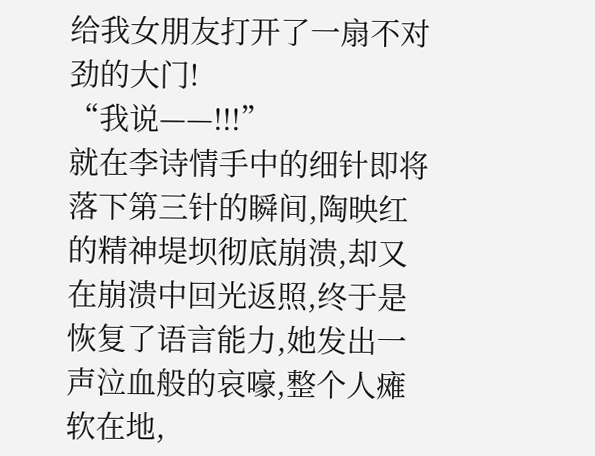给我女朋友打开了一扇不对劲的大门!
“我说——!!!”
就在李诗情手中的细针即将落下第三针的瞬间,陶映红的精神堤坝彻底崩溃,却又在崩溃中回光返照,终于是恢复了语言能力,她发出一声泣血般的哀嚎,整个人瘫软在地,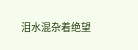泪水混杂着绝望